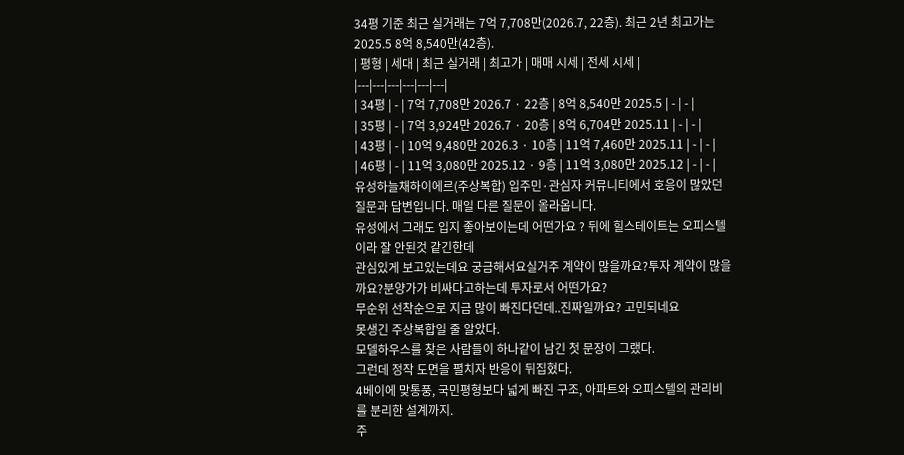34평 기준 최근 실거래는 7억 7,708만(2026.7, 22층). 최근 2년 최고가는 2025.5 8억 8,540만(42층).
| 평형 | 세대 | 최근 실거래 | 최고가 | 매매 시세 | 전세 시세 |
|---|---|---|---|---|---|
| 34평 | - | 7억 7,708만 2026.7 · 22층 | 8억 8,540만 2025.5 | - | - |
| 35평 | - | 7억 3,924만 2026.7 · 20층 | 8억 6,704만 2025.11 | - | - |
| 43평 | - | 10억 9,480만 2026.3 · 10층 | 11억 7,460만 2025.11 | - | - |
| 46평 | - | 11억 3,080만 2025.12 · 9층 | 11억 3,080만 2025.12 | - | - |
유성하늘채하이에르(주상복합) 입주민·관심자 커뮤니티에서 호응이 많았던 질문과 답변입니다. 매일 다른 질문이 올라옵니다.
유성에서 그래도 입지 좋아보이는데 어떤가요 ? 뒤에 힐스테이트는 오피스텔이라 잘 안된것 같긴한데
관심있게 보고있는데요 궁금해서요실거주 계약이 많을까요?투자 계약이 많을까요?분양가가 비싸다고하는데 투자로서 어떤가요?
무순위 선착순으로 지금 많이 빠진다던데..진짜일까요? 고민되네요
못생긴 주상복합일 줄 알았다.
모델하우스를 찾은 사람들이 하나같이 남긴 첫 문장이 그랬다.
그런데 정작 도면을 펼치자 반응이 뒤집혔다.
4베이에 맞통풍, 국민평형보다 넓게 빠진 구조, 아파트와 오피스텔의 관리비를 분리한 설계까지.
주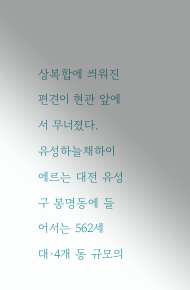상복합에 씌워진 편견이 현관 앞에서 무너졌다.
유성하늘채하이에르는 대전 유성구 봉명동에 들어서는 562세대·4개 동 규모의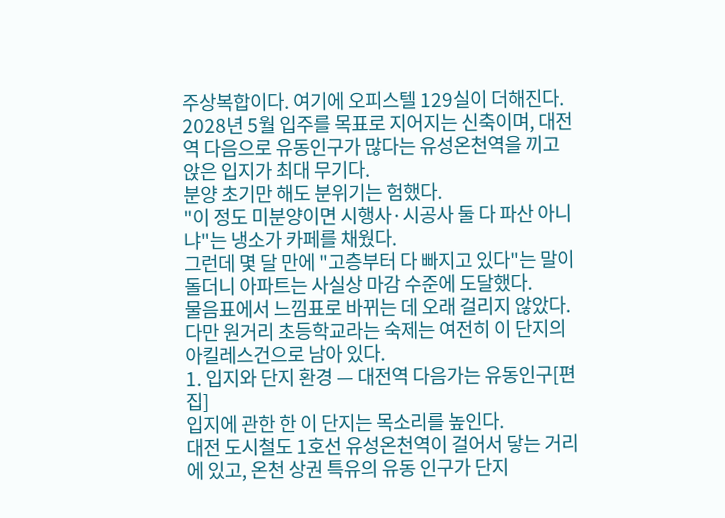주상복합이다. 여기에 오피스텔 129실이 더해진다. 2028년 5월 입주를 목표로 지어지는 신축이며, 대전역 다음으로 유동인구가 많다는 유성온천역을 끼고 앉은 입지가 최대 무기다.
분양 초기만 해도 분위기는 험했다.
"이 정도 미분양이면 시행사·시공사 둘 다 파산 아니냐"는 냉소가 카페를 채웠다.
그런데 몇 달 만에 "고층부터 다 빠지고 있다"는 말이 돌더니 아파트는 사실상 마감 수준에 도달했다.
물음표에서 느낌표로 바뀌는 데 오래 걸리지 않았다.
다만 원거리 초등학교라는 숙제는 여전히 이 단지의 아킬레스건으로 남아 있다.
1. 입지와 단지 환경 — 대전역 다음가는 유동인구[편집]
입지에 관한 한 이 단지는 목소리를 높인다.
대전 도시철도 1호선 유성온천역이 걸어서 닿는 거리에 있고, 온천 상권 특유의 유동 인구가 단지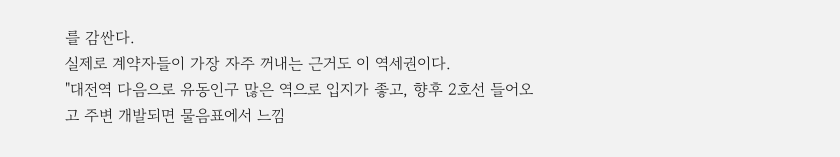를 감싼다.
실제로 계약자들이 가장 자주 꺼내는 근거도 이 역세권이다.
"대전역 다음으로 유동인구 많은 역으로 입지가 좋고, 향후 2호선 들어오고 주변 개발되면 물음표에서 느낌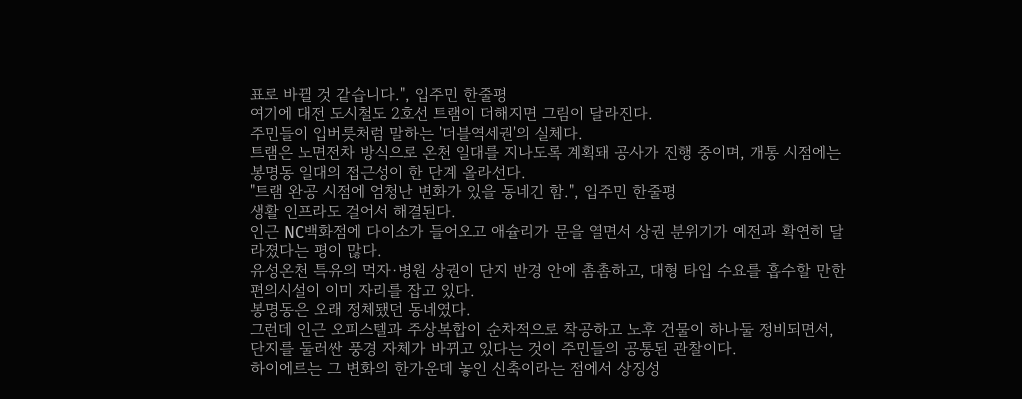표로 바뀔 것 같습니다.", 입주민 한줄평
여기에 대전 도시철도 2호선 트램이 더해지면 그림이 달라진다.
주민들이 입버릇처럼 말하는 '더블역세권'의 실체다.
트램은 노면전차 방식으로 온천 일대를 지나도록 계획돼 공사가 진행 중이며, 개통 시점에는 봉명동 일대의 접근성이 한 단계 올라선다.
"트램 완공 시점에 엄청난 변화가 있을 동네긴 함.", 입주민 한줄평
생활 인프라도 걸어서 해결된다.
인근 NC백화점에 다이소가 들어오고 애슐리가 문을 열면서 상권 분위기가 예전과 확연히 달라졌다는 평이 많다.
유성온천 특유의 먹자·병원 상권이 단지 반경 안에 촘촘하고, 대형 타입 수요를 흡수할 만한 편의시설이 이미 자리를 잡고 있다.
봉명동은 오래 정체됐던 동네였다.
그런데 인근 오피스텔과 주상복합이 순차적으로 착공하고 노후 건물이 하나둘 정비되면서, 단지를 둘러싼 풍경 자체가 바뀌고 있다는 것이 주민들의 공통된 관찰이다.
하이에르는 그 변화의 한가운데 놓인 신축이라는 점에서 상징성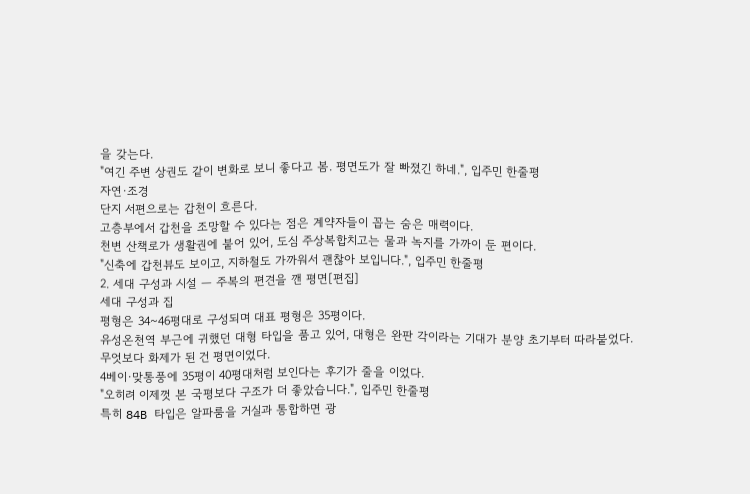을 갖는다.
"여긴 주변 상권도 같이 변화로 보니 좋다고 봄. 평면도가 잘 빠졌긴 하네.", 입주민 한줄평
자연·조경
단지 서편으로는 갑천이 흐른다.
고층부에서 갑천을 조망할 수 있다는 점은 계약자들이 꼽는 숨은 매력이다.
천변 산책로가 생활권에 붙어 있어, 도심 주상복합치고는 물과 녹지를 가까이 둔 편이다.
"신축에 갑천뷰도 보이고, 지하철도 가까워서 괜찮아 보입니다.", 입주민 한줄평
2. 세대 구성과 시설 — 주복의 편견을 깬 평면[편집]
세대 구성과 집
평형은 34~46평대로 구성되며 대표 평형은 35평이다.
유성온천역 부근에 귀했던 대형 타입을 품고 있어, 대형은 완판 각이라는 기대가 분양 초기부터 따라붙었다.
무엇보다 화제가 된 건 평면이었다.
4베이·맞통풍에 35평이 40평대처럼 보인다는 후기가 줄을 이었다.
"오히려 이제껏 본 국평보다 구조가 더 좋았습니다.", 입주민 한줄평
특히 84B 타입은 알파룸을 거실과 통합하면 광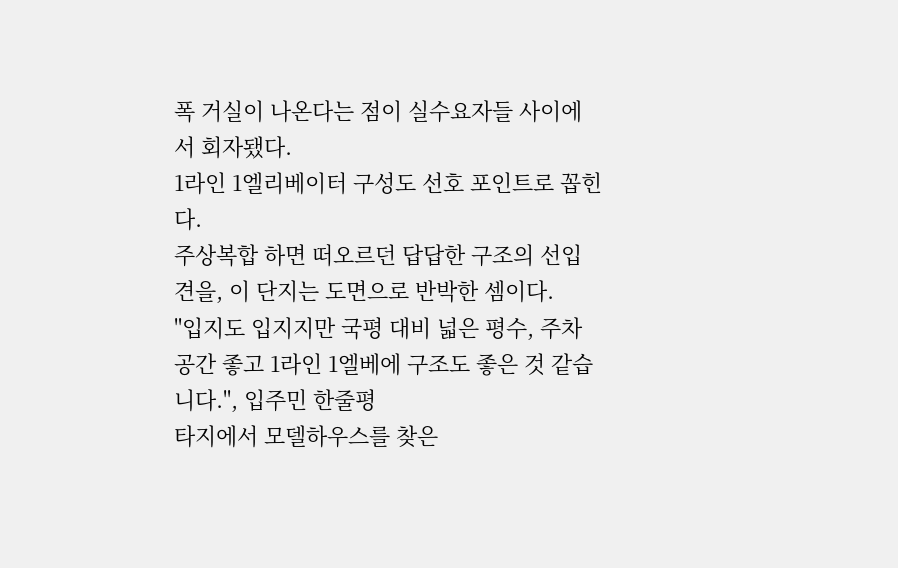폭 거실이 나온다는 점이 실수요자들 사이에서 회자됐다.
1라인 1엘리베이터 구성도 선호 포인트로 꼽힌다.
주상복합 하면 떠오르던 답답한 구조의 선입견을, 이 단지는 도면으로 반박한 셈이다.
"입지도 입지지만 국평 대비 넓은 평수, 주차 공간 좋고 1라인 1엘베에 구조도 좋은 것 같습니다.", 입주민 한줄평
타지에서 모델하우스를 찾은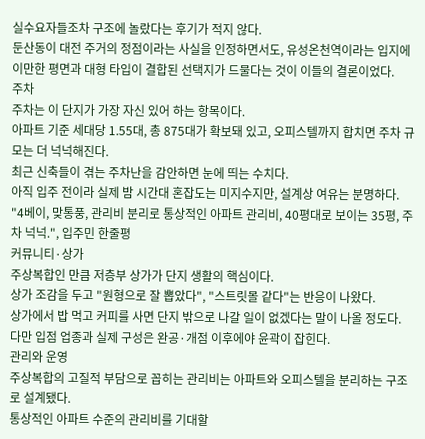실수요자들조차 구조에 놀랐다는 후기가 적지 않다.
둔산동이 대전 주거의 정점이라는 사실을 인정하면서도, 유성온천역이라는 입지에 이만한 평면과 대형 타입이 결합된 선택지가 드물다는 것이 이들의 결론이었다.
주차
주차는 이 단지가 가장 자신 있어 하는 항목이다.
아파트 기준 세대당 1.55대, 총 875대가 확보돼 있고, 오피스텔까지 합치면 주차 규모는 더 넉넉해진다.
최근 신축들이 겪는 주차난을 감안하면 눈에 띄는 수치다.
아직 입주 전이라 실제 밤 시간대 혼잡도는 미지수지만, 설계상 여유는 분명하다.
"4베이, 맞통풍, 관리비 분리로 통상적인 아파트 관리비, 40평대로 보이는 35평, 주차 넉넉.", 입주민 한줄평
커뮤니티·상가
주상복합인 만큼 저층부 상가가 단지 생활의 핵심이다.
상가 조감을 두고 "원형으로 잘 뽑았다", "스트릿몰 같다"는 반응이 나왔다.
상가에서 밥 먹고 커피를 사면 단지 밖으로 나갈 일이 없겠다는 말이 나올 정도다.
다만 입점 업종과 실제 구성은 완공·개점 이후에야 윤곽이 잡힌다.
관리와 운영
주상복합의 고질적 부담으로 꼽히는 관리비는 아파트와 오피스텔을 분리하는 구조로 설계됐다.
통상적인 아파트 수준의 관리비를 기대할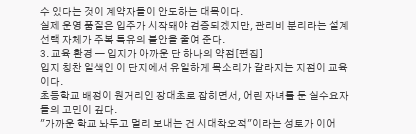수 있다는 것이 계약자들이 안도하는 대목이다.
실제 운영 품질은 입주가 시작돼야 검증되겠지만, 관리비 분리라는 설계 선택 자체가 주복 특유의 불안을 줄여 준다.
3. 교육 환경 — 입지가 아까운 단 하나의 약점[편집]
입지 칭찬 일색인 이 단지에서 유일하게 목소리가 갈라지는 지점이 교육이다.
초등학교 배정이 원거리인 장대초로 잡히면서, 어린 자녀를 둔 실수요자들의 고민이 깊다.
"가까운 학교 놔두고 멀리 보내는 건 시대착오적"이라는 성토가 이어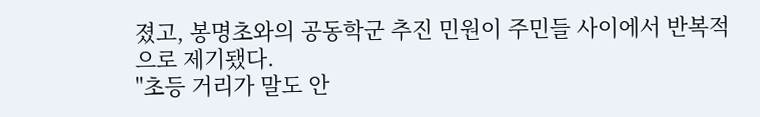졌고, 봉명초와의 공동학군 추진 민원이 주민들 사이에서 반복적으로 제기됐다.
"초등 거리가 말도 안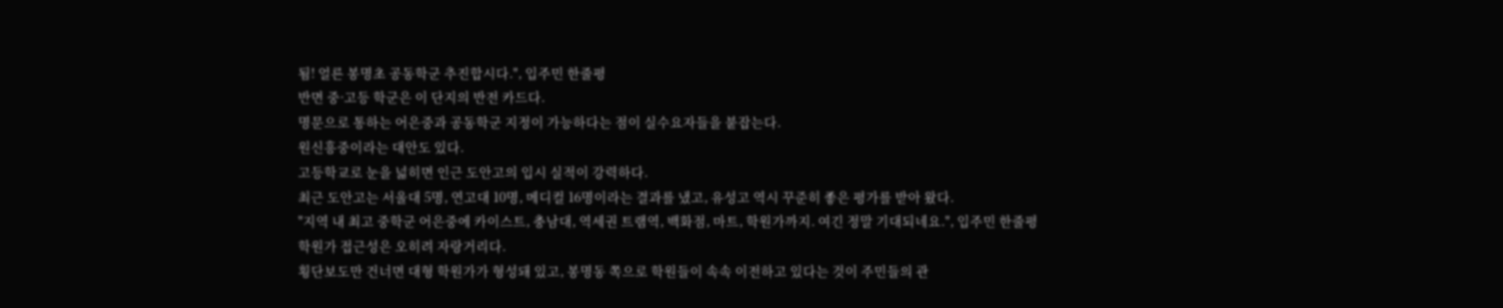됨! 얼른 봉명초 공동학군 추진합시다.", 입주민 한줄평
반면 중·고등 학군은 이 단지의 반전 카드다.
명문으로 통하는 어은중과 공동학군 지정이 가능하다는 점이 실수요자들을 붙잡는다.
원신흥중이라는 대안도 있다.
고등학교로 눈을 넓히면 인근 도안고의 입시 실적이 강력하다.
최근 도안고는 서울대 5명, 연고대 10명, 메디컬 16명이라는 결과를 냈고, 유성고 역시 꾸준히 좋은 평가를 받아 왔다.
"지역 내 최고 중학군 어은중에 카이스트, 충남대, 역세권 트램역, 백화점, 마트, 학원가까지. 여긴 정말 기대되네요.", 입주민 한줄평
학원가 접근성은 오히려 자랑거리다.
횡단보도만 건너면 대형 학원가가 형성돼 있고, 봉명동 쪽으로 학원들이 속속 이전하고 있다는 것이 주민들의 관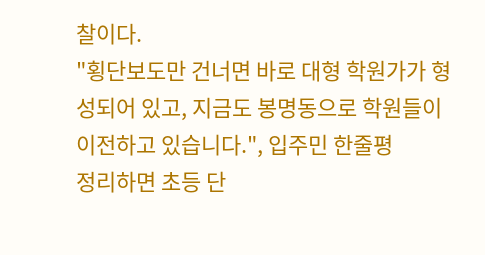찰이다.
"횡단보도만 건너면 바로 대형 학원가가 형성되어 있고, 지금도 봉명동으로 학원들이 이전하고 있습니다.", 입주민 한줄평
정리하면 초등 단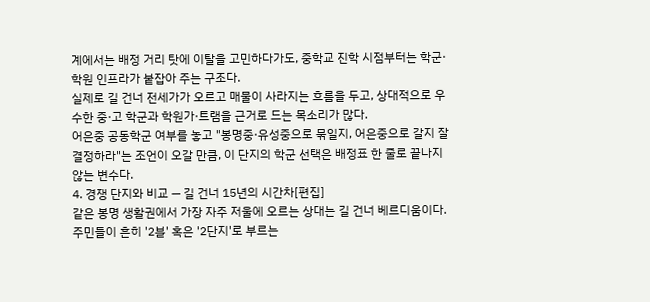계에서는 배정 거리 탓에 이탈을 고민하다가도, 중학교 진학 시점부터는 학군·학원 인프라가 붙잡아 주는 구조다.
실제로 길 건너 전세가가 오르고 매물이 사라지는 흐름을 두고, 상대적으로 우수한 중·고 학군과 학원가·트램을 근거로 드는 목소리가 많다.
어은중 공동학군 여부를 놓고 "봉명중·유성중으로 묶일지, 어은중으로 갈지 잘 결정하라"는 조언이 오갈 만큼, 이 단지의 학군 선택은 배정표 한 줄로 끝나지 않는 변수다.
4. 경쟁 단지와 비교 — 길 건너 15년의 시간차[편집]
같은 봉명 생활권에서 가장 자주 저울에 오르는 상대는 길 건너 베르디움이다.
주민들이 흔히 '2블' 혹은 '2단지'로 부르는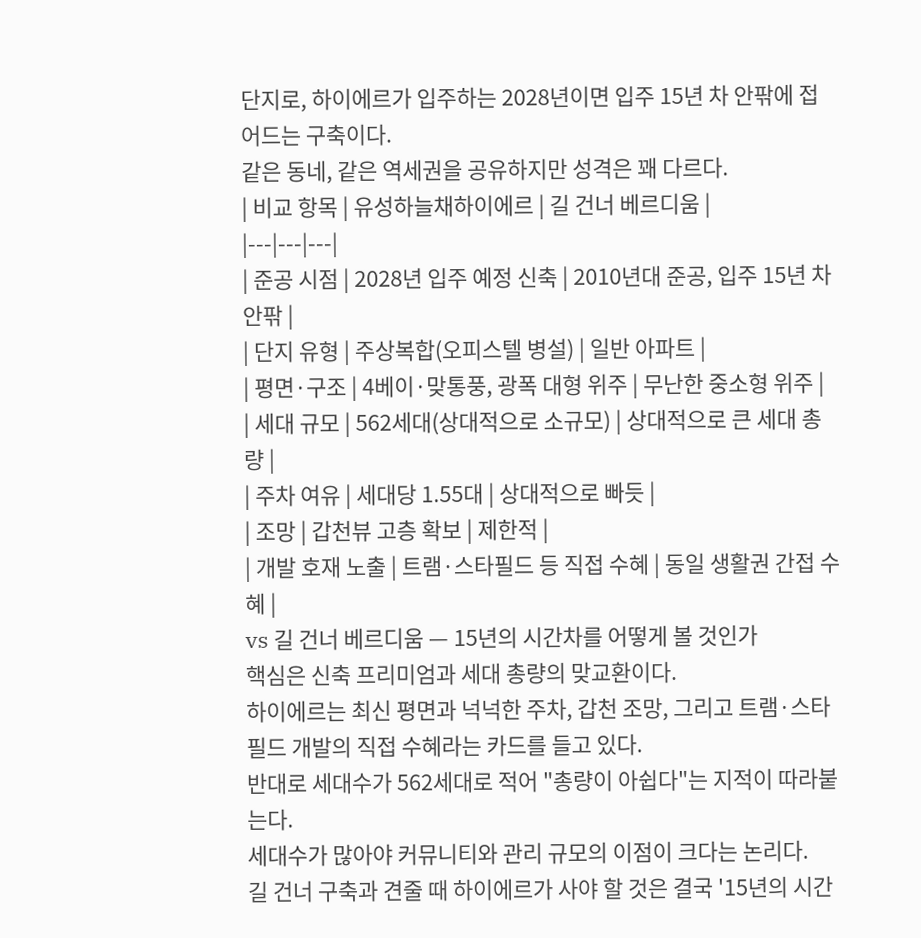단지로, 하이에르가 입주하는 2028년이면 입주 15년 차 안팎에 접어드는 구축이다.
같은 동네, 같은 역세권을 공유하지만 성격은 꽤 다르다.
| 비교 항목 | 유성하늘채하이에르 | 길 건너 베르디움 |
|---|---|---|
| 준공 시점 | 2028년 입주 예정 신축 | 2010년대 준공, 입주 15년 차 안팎 |
| 단지 유형 | 주상복합(오피스텔 병설) | 일반 아파트 |
| 평면·구조 | 4베이·맞통풍, 광폭 대형 위주 | 무난한 중소형 위주 |
| 세대 규모 | 562세대(상대적으로 소규모) | 상대적으로 큰 세대 총량 |
| 주차 여유 | 세대당 1.55대 | 상대적으로 빠듯 |
| 조망 | 갑천뷰 고층 확보 | 제한적 |
| 개발 호재 노출 | 트램·스타필드 등 직접 수혜 | 동일 생활권 간접 수혜 |
vs 길 건너 베르디움 — 15년의 시간차를 어떻게 볼 것인가
핵심은 신축 프리미엄과 세대 총량의 맞교환이다.
하이에르는 최신 평면과 넉넉한 주차, 갑천 조망, 그리고 트램·스타필드 개발의 직접 수혜라는 카드를 들고 있다.
반대로 세대수가 562세대로 적어 "총량이 아쉽다"는 지적이 따라붙는다.
세대수가 많아야 커뮤니티와 관리 규모의 이점이 크다는 논리다.
길 건너 구축과 견줄 때 하이에르가 사야 할 것은 결국 '15년의 시간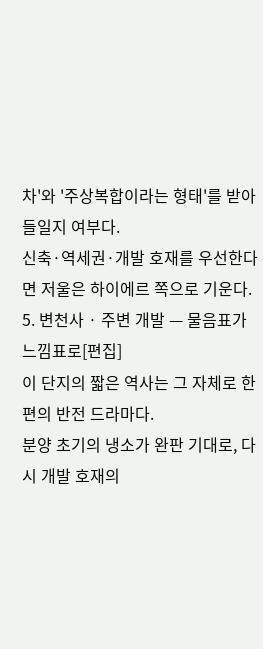차'와 '주상복합이라는 형태'를 받아들일지 여부다.
신축·역세권·개발 호재를 우선한다면 저울은 하이에르 쪽으로 기운다.
5. 변천사 · 주변 개발 — 물음표가 느낌표로[편집]
이 단지의 짧은 역사는 그 자체로 한 편의 반전 드라마다.
분양 초기의 냉소가 완판 기대로, 다시 개발 호재의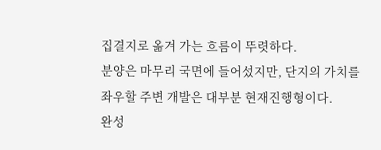집결지로 옮겨 가는 흐름이 뚜렷하다.
분양은 마무리 국면에 들어섰지만, 단지의 가치를 좌우할 주변 개발은 대부분 현재진행형이다.
완성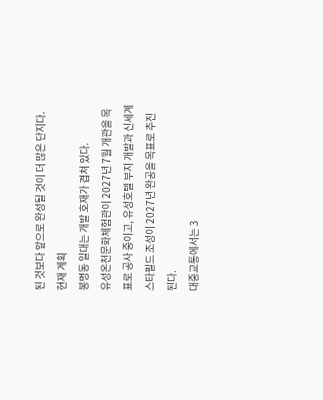된 것보다 앞으로 완성될 것이 더 많은 단지다.
현재 계획
봉명동 일대는 개발 호재가 겹쳐 있다.
유성온천문화체험관이 2027년 7월 개관을 목표로 공사 중이고, 유성호텔 부지 개발과 신세계 스타필드 조성이 2027년 완공을 목표로 추진된다.
대중교통에서는 3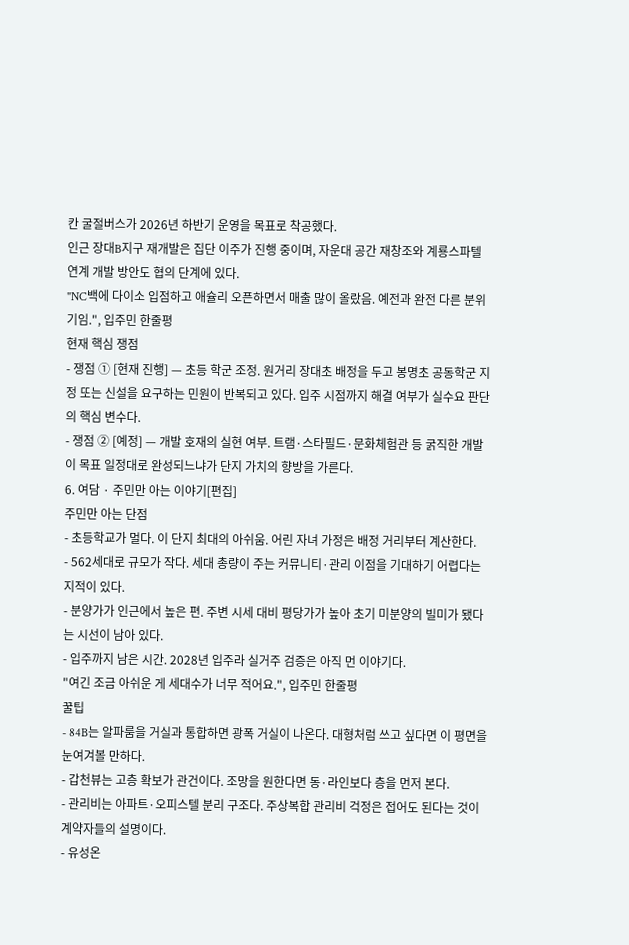칸 굴절버스가 2026년 하반기 운영을 목표로 착공했다.
인근 장대B지구 재개발은 집단 이주가 진행 중이며, 자운대 공간 재창조와 계룡스파텔 연계 개발 방안도 협의 단계에 있다.
"NC백에 다이소 입점하고 애슐리 오픈하면서 매출 많이 올랐음. 예전과 완전 다른 분위기임.", 입주민 한줄평
현재 핵심 쟁점
- 쟁점 ① [현재 진행] — 초등 학군 조정. 원거리 장대초 배정을 두고 봉명초 공동학군 지정 또는 신설을 요구하는 민원이 반복되고 있다. 입주 시점까지 해결 여부가 실수요 판단의 핵심 변수다.
- 쟁점 ② [예정] — 개발 호재의 실현 여부. 트램·스타필드·문화체험관 등 굵직한 개발이 목표 일정대로 완성되느냐가 단지 가치의 향방을 가른다.
6. 여담 · 주민만 아는 이야기[편집]
주민만 아는 단점
- 초등학교가 멀다. 이 단지 최대의 아쉬움. 어린 자녀 가정은 배정 거리부터 계산한다.
- 562세대로 규모가 작다. 세대 총량이 주는 커뮤니티·관리 이점을 기대하기 어렵다는 지적이 있다.
- 분양가가 인근에서 높은 편. 주변 시세 대비 평당가가 높아 초기 미분양의 빌미가 됐다는 시선이 남아 있다.
- 입주까지 남은 시간. 2028년 입주라 실거주 검증은 아직 먼 이야기다.
"여긴 조금 아쉬운 게 세대수가 너무 적어요.", 입주민 한줄평
꿀팁
- 84B는 알파룸을 거실과 통합하면 광폭 거실이 나온다. 대형처럼 쓰고 싶다면 이 평면을 눈여겨볼 만하다.
- 갑천뷰는 고층 확보가 관건이다. 조망을 원한다면 동·라인보다 층을 먼저 본다.
- 관리비는 아파트·오피스텔 분리 구조다. 주상복합 관리비 걱정은 접어도 된다는 것이 계약자들의 설명이다.
- 유성온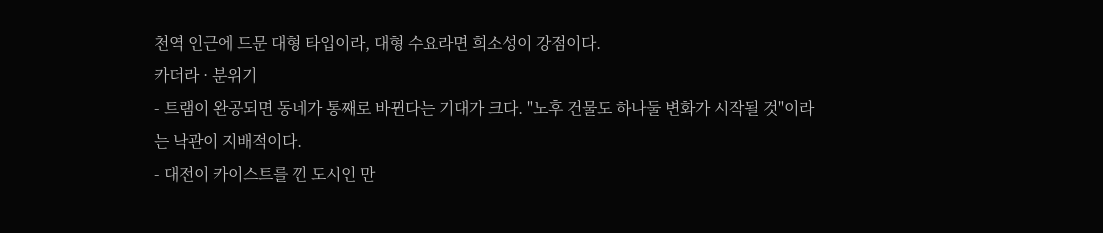천역 인근에 드문 대형 타입이라, 대형 수요라면 희소성이 강점이다.
카더라 · 분위기
- 트램이 완공되면 동네가 통째로 바뀐다는 기대가 크다. "노후 건물도 하나둘 변화가 시작될 것"이라는 낙관이 지배적이다.
- 대전이 카이스트를 낀 도시인 만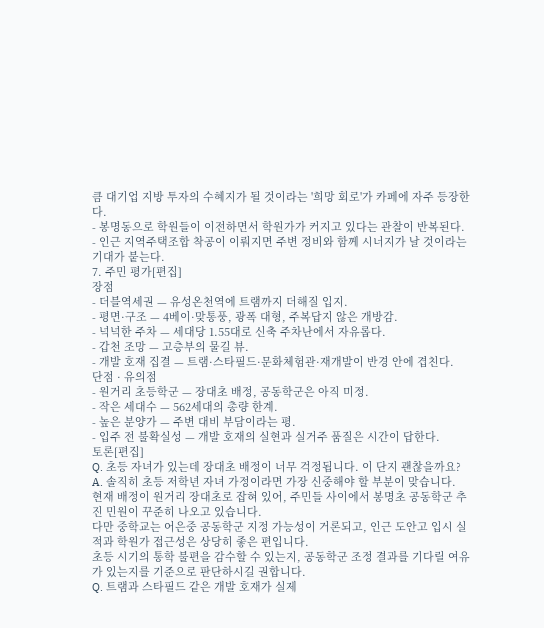큼 대기업 지방 투자의 수혜지가 될 것이라는 '희망 회로'가 카페에 자주 등장한다.
- 봉명동으로 학원들이 이전하면서 학원가가 커지고 있다는 관찰이 반복된다.
- 인근 지역주택조합 착공이 이뤄지면 주변 정비와 함께 시너지가 날 것이라는 기대가 붙는다.
7. 주민 평가[편집]
장점
- 더블역세권 — 유성온천역에 트램까지 더해질 입지.
- 평면·구조 — 4베이·맞통풍, 광폭 대형, 주복답지 않은 개방감.
- 넉넉한 주차 — 세대당 1.55대로 신축 주차난에서 자유롭다.
- 갑천 조망 — 고층부의 물길 뷰.
- 개발 호재 집결 — 트램·스타필드·문화체험관·재개발이 반경 안에 겹친다.
단점 · 유의점
- 원거리 초등학군 — 장대초 배정, 공동학군은 아직 미정.
- 작은 세대수 — 562세대의 총량 한계.
- 높은 분양가 — 주변 대비 부담이라는 평.
- 입주 전 불확실성 — 개발 호재의 실현과 실거주 품질은 시간이 답한다.
토론[편집]
Q. 초등 자녀가 있는데 장대초 배정이 너무 걱정됩니다. 이 단지 괜찮을까요?
A. 솔직히 초등 저학년 자녀 가정이라면 가장 신중해야 할 부분이 맞습니다.
현재 배정이 원거리 장대초로 잡혀 있어, 주민들 사이에서 봉명초 공동학군 추진 민원이 꾸준히 나오고 있습니다.
다만 중학교는 어은중 공동학군 지정 가능성이 거론되고, 인근 도안고 입시 실적과 학원가 접근성은 상당히 좋은 편입니다.
초등 시기의 통학 불편을 감수할 수 있는지, 공동학군 조정 결과를 기다릴 여유가 있는지를 기준으로 판단하시길 권합니다.
Q. 트램과 스타필드 같은 개발 호재가 실제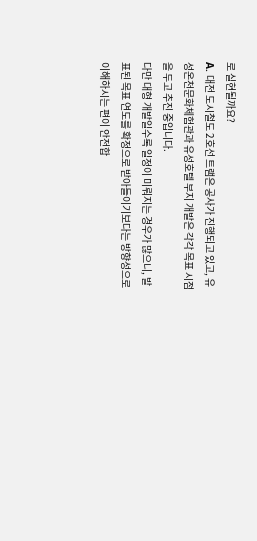로 실현될까요?
A. 대전 도시철도 2호선 트램은 공사가 진행되고 있고, 유성온천문화체험관과 유성호텔 부지 개발은 각각 목표 시점을 두고 추진 중입니다.
다만 대형 개발일수록 일정이 미뤄지는 경우가 많으니, 발표된 목표 연도를 확정으로 받아들이기보다는 방향성으로 이해하시는 편이 안전합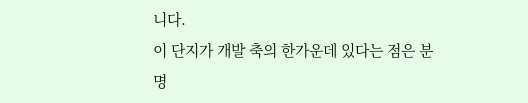니다.
이 단지가 개발 축의 한가운데 있다는 점은 분명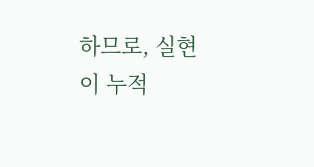하므로, 실현이 누적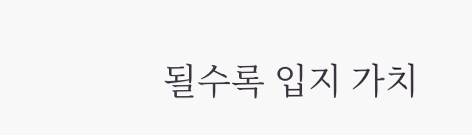될수록 입지 가치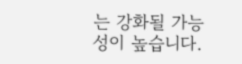는 강화될 가능성이 높습니다.